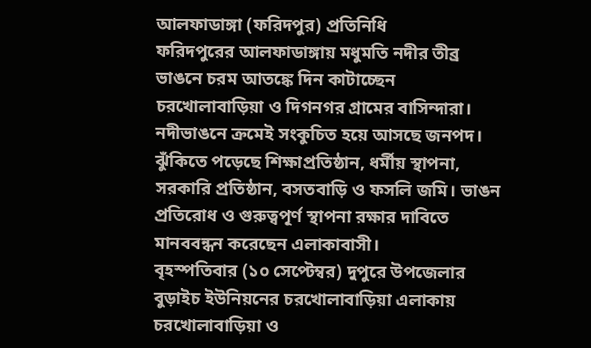আলফাডাঙ্গা (ফরিদপুর) প্রতিনিধি
ফরিদপুরের আলফাডাঙ্গায় মধুমতি নদীর তীব্র ভাঙনে চরম আতঙ্কে দিন কাটাচ্ছেন চরখোলাবাড়িয়া ও দিগনগর গ্রামের বাসিন্দারা। নদীভাঙনে ক্রমেই সংকুচিত হয়ে আসছে জনপদ। ঝুঁকিতে পড়েছে শিক্ষাপ্রতিষ্ঠান, ধর্মীয় স্থাপনা, সরকারি প্রতিষ্ঠান, বসতবাড়ি ও ফসলি জমি। ভাঙন প্রতিরোধ ও গুরুত্বপূর্ণ স্থাপনা রক্ষার দাবিতে মানববন্ধন করেছেন এলাকাবাসী।
বৃহস্পতিবার (১০ সেপ্টেম্বর) দুপুরে উপজেলার বুড়াইচ ইউনিয়নের চরখোলাবাড়িয়া এলাকায় চরখোলাবাড়িয়া ও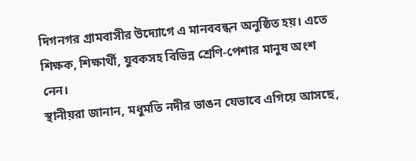দিগনগর গ্রামবাসীর উদ্যোগে এ মানববন্ধন অনুষ্ঠিত হয়। এতে শিক্ষক, শিক্ষার্থী, যুবকসহ বিভিন্ন শ্রেণি-পেশার মানুষ অংশ নেন।
স্থানীয়রা জানান, মধুমতি নদীর ভাঙন যেভাবে এগিয়ে আসছে,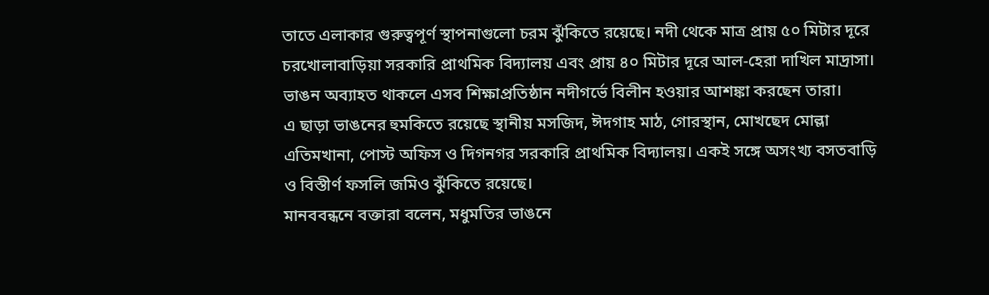তাতে এলাকার গুরুত্বপূর্ণ স্থাপনাগুলো চরম ঝুঁকিতে রয়েছে। নদী থেকে মাত্র প্রায় ৫০ মিটার দূরে চরখোলাবাড়িয়া সরকারি প্রাথমিক বিদ্যালয় এবং প্রায় ৪০ মিটার দূরে আল-হেরা দাখিল মাদ্রাসা। ভাঙন অব্যাহত থাকলে এসব শিক্ষাপ্রতিষ্ঠান নদীগর্ভে বিলীন হওয়ার আশঙ্কা করছেন তারা।
এ ছাড়া ভাঙনের হুমকিতে রয়েছে স্থানীয় মসজিদ, ঈদগাহ মাঠ, গোরস্থান, মোখছেদ মোল্লা এতিমখানা, পোস্ট অফিস ও দিগনগর সরকারি প্রাথমিক বিদ্যালয়। একই সঙ্গে অসংখ্য বসতবাড়ি ও বিস্তীর্ণ ফসলি জমিও ঝুঁকিতে রয়েছে।
মানববন্ধনে বক্তারা বলেন, মধুমতির ভাঙনে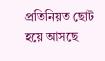প্রতিনিয়ত ছোট হয়ে আসছে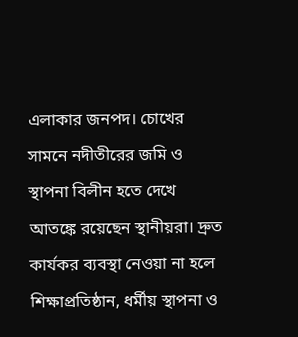এলাকার জনপদ। চোখের সামনে নদীতীরের জমি ও স্থাপনা বিলীন হতে দেখে আতঙ্কে রয়েছেন স্থানীয়রা। দ্রুত কার্যকর ব্যবস্থা নেওয়া না হলে শিক্ষাপ্রতিষ্ঠান, ধর্মীয় স্থাপনা ও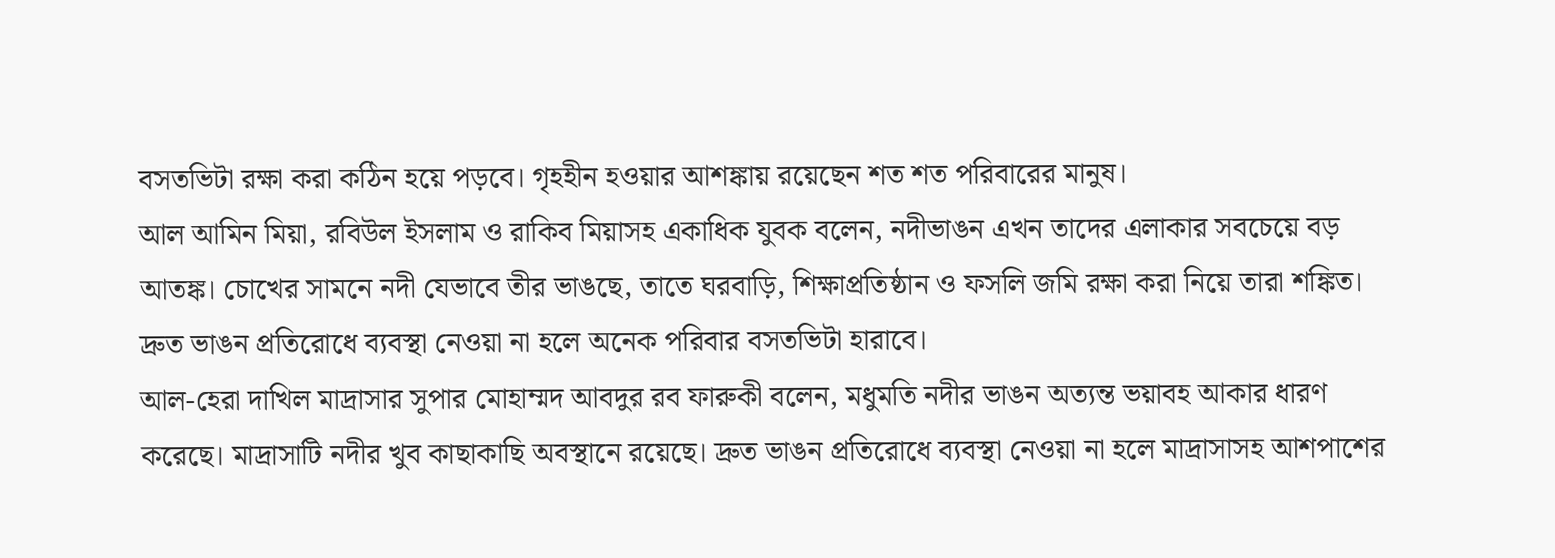বসতভিটা রক্ষা করা কঠিন হয়ে পড়বে। গৃহহীন হওয়ার আশঙ্কায় রয়েছেন শত শত পরিবারের মানুষ।
আল আমিন মিয়া, রবিউল ইসলাম ও রাকিব মিয়াসহ একাধিক যুবক বলেন, নদীভাঙন এখন তাদের এলাকার সবচেয়ে বড় আতঙ্ক। চোখের সামনে নদী যেভাবে তীর ভাঙছে, তাতে ঘরবাড়ি, শিক্ষাপ্রতিষ্ঠান ও ফসলি জমি রক্ষা করা নিয়ে তারা শঙ্কিত। দ্রুত ভাঙন প্রতিরোধে ব্যবস্থা নেওয়া না হলে অনেক পরিবার বসতভিটা হারাবে।
আল-হেরা দাখিল মাদ্রাসার সুপার মোহাম্মদ আবদুর রব ফারুকী বলেন, মধুমতি নদীর ভাঙন অত্যন্ত ভয়াবহ আকার ধারণ করেছে। মাদ্রাসাটি নদীর খুব কাছাকাছি অবস্থানে রয়েছে। দ্রুত ভাঙন প্রতিরোধে ব্যবস্থা নেওয়া না হলে মাদ্রাসাসহ আশপাশের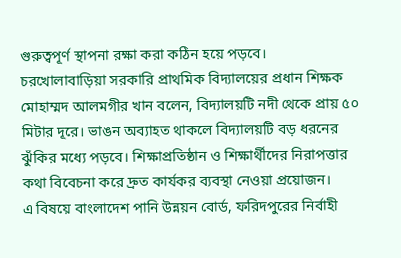গুরুত্বপূর্ণ স্থাপনা রক্ষা করা কঠিন হয়ে পড়বে।
চরখোলাবাড়িয়া সরকারি প্রাথমিক বিদ্যালয়ের প্রধান শিক্ষক মোহাম্মদ আলমগীর খান বলেন, বিদ্যালয়টি নদী থেকে প্রায় ৫০ মিটার দূরে। ভাঙন অব্যাহত থাকলে বিদ্যালয়টি বড় ধরনের ঝুঁকির মধ্যে পড়বে। শিক্ষাপ্রতিষ্ঠান ও শিক্ষার্থীদের নিরাপত্তার কথা বিবেচনা করে দ্রুত কার্যকর ব্যবস্থা নেওয়া প্রয়োজন।
এ বিষয়ে বাংলাদেশ পানি উন্নয়ন বোর্ড, ফরিদপুরের নির্বাহী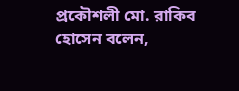প্রকৌশলী মো. রাকিব হোসেন বলেন,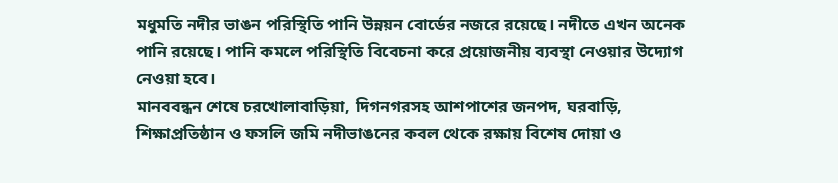মধুমতি নদীর ভাঙন পরিস্থিতি পানি উন্নয়ন বোর্ডের নজরে রয়েছে। নদীতে এখন অনেক পানি রয়েছে। পানি কমলে পরিস্থিতি বিবেচনা করে প্রয়োজনীয় ব্যবস্থা নেওয়ার উদ্যোগ নেওয়া হবে।
মানববন্ধন শেষে চরখোলাবাড়িয়া, দিগনগরসহ আশপাশের জনপদ, ঘরবাড়ি, শিক্ষাপ্রতিষ্ঠান ও ফসলি জমি নদীভাঙনের কবল থেকে রক্ষায় বিশেষ দোয়া ও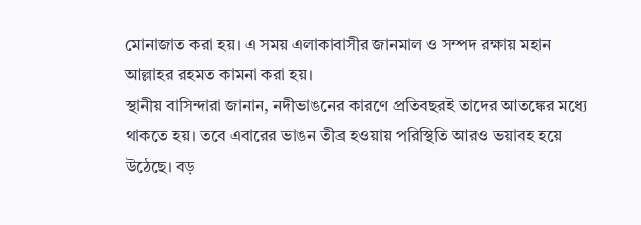মোনাজাত করা হয়। এ সময় এলাকাবাসীর জানমাল ও সম্পদ রক্ষায় মহান আল্লাহর রহমত কামনা করা হয়।
স্থানীয় বাসিন্দারা জানান, নদীভাঙনের কারণে প্রতিবছরই তাদের আতঙ্কের মধ্যে থাকতে হয়। তবে এবারের ভাঙন তীব্র হওয়ায় পরিস্থিতি আরও ভয়াবহ হয়ে উঠেছে। বড়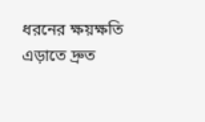ধরনের ক্ষয়ক্ষতি এড়াতে দ্রুত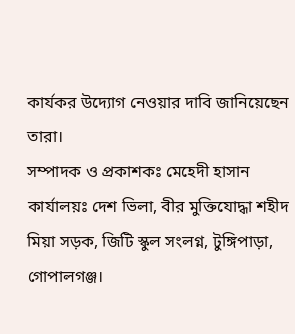কার্যকর উদ্যোগ নেওয়ার দাবি জানিয়েছেন তারা।
সম্পাদক ও প্রকাশকঃ মেহেদী হাসান
কার্যালয়ঃ দেশ ভিলা, বীর মুক্তিযোদ্ধা শহীদ মিয়া সড়ক, জিটি স্কুল সংলগ্ন, টুঙ্গিপাড়া, গোপালগঞ্জ।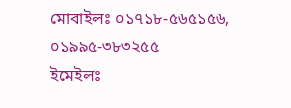মোবাইলঃ ০১৭১৮-৫৬৫১৫৬, ০১৯৯৫-৩৮৩২৫৫
ইমেইলঃ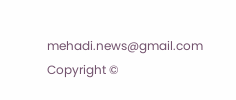mehadi.news@gmail.com
Copyright ©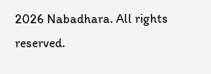2026 Nabadhara. All rights reserved.